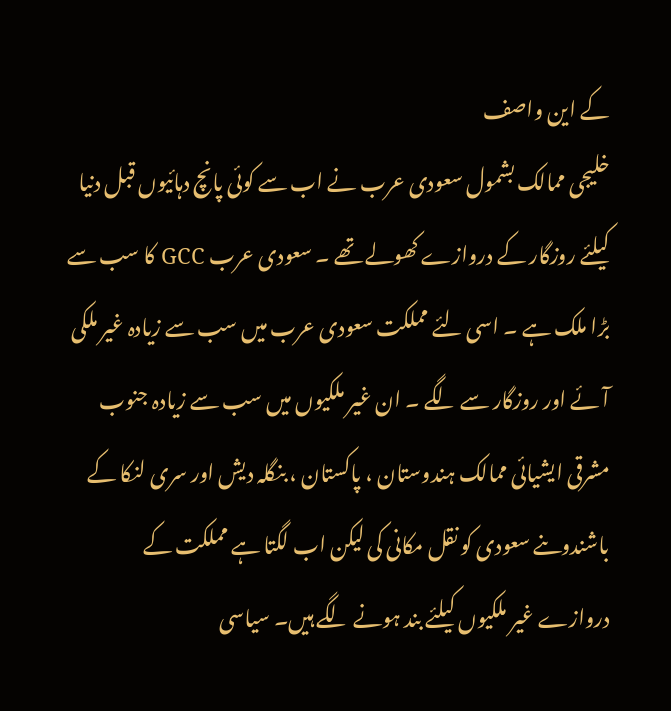کے این واصف
خلیجی ممالک بشمول سعودی عرب نے اب سے کوئی پانچ دہائیوں قبل دنیا کیلئے روزگار کے دروازے کھولے تھے ۔ سعودی عرب GCC کا سب سے بڑا ملک ہے ۔ اسی لئے مملکت سعودی عرب میں سب سے زیادہ غیر ملکی آئے اور روزگار سے لگے ۔ ان غیر ملکیوں میں سب سے زیادہ جنوب مشرقی ایشیائی ممالک ہندوستان ، پاکستان ، بنگلہ دیش اور سری لنکا کے باشندوںنے سعودی کو نقل مکانی کی لیکن اب لگتا ہے مملکت کے دروازے غیر ملکیوں کیلئے بند ہونے لگے ہیں۔ سیاسی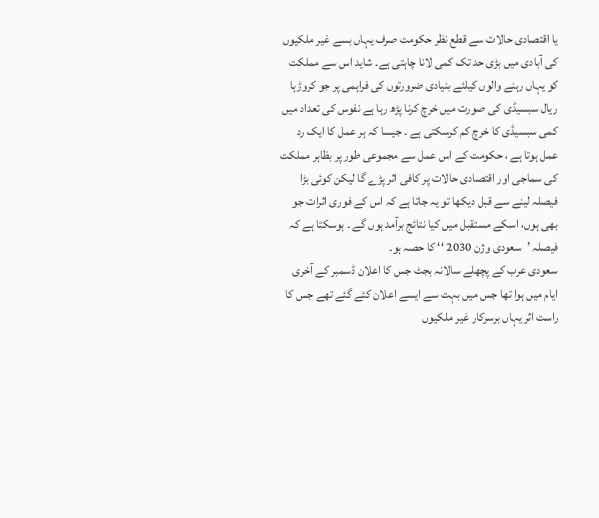یا اقتصادی حالات سے قطع نظر حکومت صرف یہاں بسے غیر ملکیوں کی آبادی میں بڑی حد تک کمی لانا چاہتی ہے۔ شاید اس سے مملکت کو یہاں رہنے والوں کیلئے بنیادی ضرورتوں کی فراہمی پر جو کروڑہا ریال سبسیڈی کی صورت میں خرچ کرنا پڑھ رہا ہے نفوس کی تعداد میں کمی سبسیڈی کا خرچ کم کرسکتی ہے ۔ جیسا کہ ہر عمل کا ایک رد عمل ہوتا ہے ، حکومت کے اس عمل سے مجموعی طور پر بظاہر مملکت کی سماجی اور اقتصادی حالات پر کافی اثر پڑے گا لیکن کوئی بڑا فیصلہ لینے سے قبل دیکھا تو یہ جاتا ہے کہ اس کے فوری اثرات جو بھی ہوں، اسکے مستقبل میں کیا نتائج برآمد ہوں گے ۔ ہوسکتا ہے کہ فیصلہ ’سعودی وژن 2030 ‘‘ کا حصہ ہو۔
سعودی عرب کے پچھلے سالانہ بجٹ جس کا اعلان ڈسمبر کے آخری ایام میں ہوا تھا جس میں بہت سے ایسے اعلان کئے گئے تھے جس کا راست اثر یہاں برسرکار غیر ملکیوں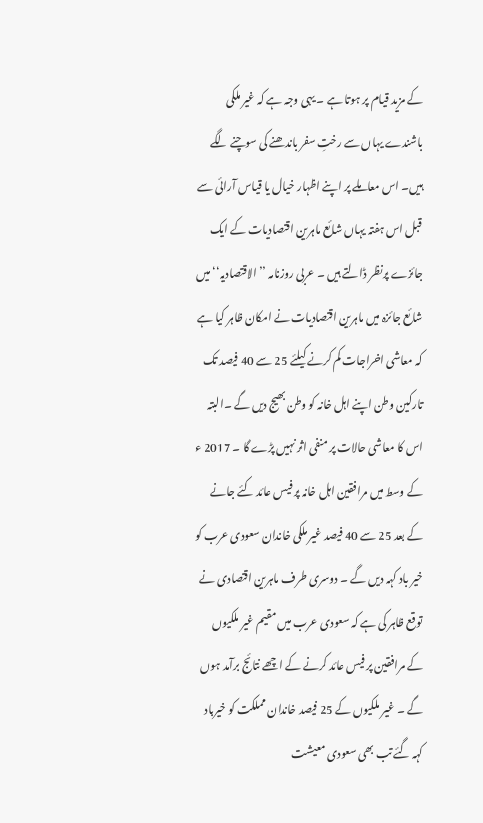کے مزید قیام پر ہوتا ہے ۔ یہی وجہ ہے کہ غیر ملکی باشندے یہاں سے رختِ سفر باندھنے کی سوچنے لگے ہیں۔ اس معاملے پر اپنے اظہار خیال یا قیاس آرائی سے قبل اس ہفتہ یہاں شائع ماہرین اقتصادیات کے ایک جائزے پرنظر ڈالتے ہیں ۔ عربی روزنامہ ’’الاقتصادیہ‘‘ میں شائع جائزہ میں ماہرین اقتصادیات نے امکان ظاہر کیا ہے کہ معاشی اخراجات کم کرنے کیلئے 25 سے 40 فیصد تک تارکین وطن اپنے اہل خانہ کو وطن بھیج دیں گے ۔البتہ اس کا معاشی حالات پر منفی اثر نہیں پڑے گا ۔ 2017 ء کے وسط میں مرافقین اہل خانہ پر فیس عائد کئے جانے کے بعد 25 سے 40 فیصد غیر ملکی خاندان سعودی عرب کو خیر باد کہہ دیں گے ۔ دوسری طرف ماہرین اقتصادی نے توقع ظاہر کی ہے کہ سعودی عرب میں مقیم غیر ملکیوں کے مرافقین پر فیس عائد کرنے کے اچھے نتائج برآمد ہوں گے ۔ غیر ملکیوں کے 25 فیصد خاندان مملکت کو خیرباد کہہ گئے تب بھی سعودی معیشت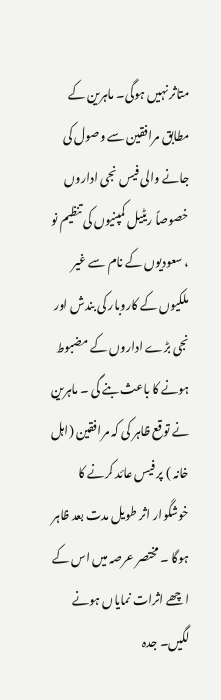متاثر نہیں ہوگی۔ ماہرین کے مطابق مرافقین سے وصول کی جانے والی فیس نجی اداروں خصوصاً ریٹیل کمپنیوں کی تنظیم نو ، سعودیوں کے نام سے غیر ملکیوں کے کاروبار کی بندش اور نجی بڑے اداروں کے مضبوط ہونے کا باعث بنے گی ۔ ماہرین نے توقع ظاہر کی کہ مرافقین (اہل خانہ ) پر فیس عائد کرنے کا خوشگوار اثر طویل مدت بعد ظاہر ہوگا ۔ مختصر عرصہ میں اس کے اچھے اثرات نمایاں ہونے لگیں۔ جدہ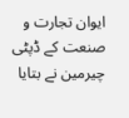ایوان تجارت و صنعت کے ڈپٹی چیرمین نے بتایا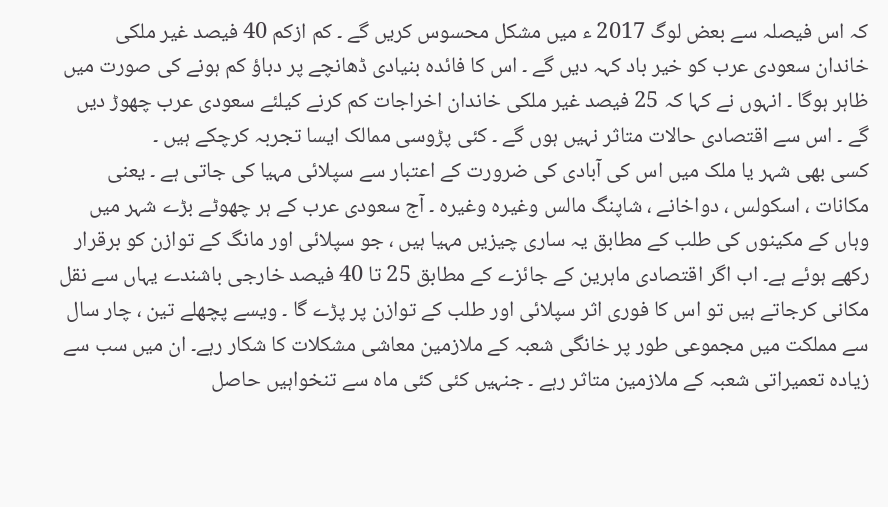کہ اس فیصلہ سے بعض لوگ 2017 ء میں مشکل محسوس کریں گے ۔ کم ازکم 40 فیصد غیر ملکی خاندان سعودی عرب کو خیر باد کہہ دیں گے ۔ اس کا فائدہ بنیادی ڈھانچے پر دباؤ کم ہونے کی صورت میں ظاہر ہوگا ۔ انہوں نے کہا کہ 25 فیصد غیر ملکی خاندان اخراجات کم کرنے کیلئے سعودی عرب چھوڑ دیں گے ۔ اس سے اقتصادی حالات متاثر نہیں ہوں گے ۔ کئی پڑوسی ممالک ایسا تجربہ کرچکے ہیں ۔
کسی بھی شہر یا ملک میں اس کی آبادی کی ضرورت کے اعتبار سے سپلائی مہیا کی جاتی ہے ۔ یعنی مکانات ، اسکولس ، دواخانے ، شاپنگ مالس وغیرہ وغیرہ ۔ آج سعودی عرب کے ہر چھوٹے بڑے شہر میں وہاں کے مکینوں کی طلب کے مطابق یہ ساری چیزیں مہیا ہیں ، جو سپلائی اور مانگ کے توازن کو برقرار رکھے ہوئے ہے۔ اب اگر اقتصادی ماہرین کے جائزے کے مطابق 25 تا 40 فیصد خارجی باشندے یہاں سے نقل مکانی کرجاتے ہیں تو اس کا فوری اثر سپلائی اور طلب کے توازن پر پڑے گا ۔ ویسے پچھلے تین ، چار سال سے مملکت میں مجموعی طور پر خانگی شعبہ کے ملازمین معاشی مشکلات کا شکار رہے۔ ان میں سب سے زیادہ تعمیراتی شعبہ کے ملازمین متاثر رہے ۔ جنہیں کئی کئی ماہ سے تنخواہیں حاصل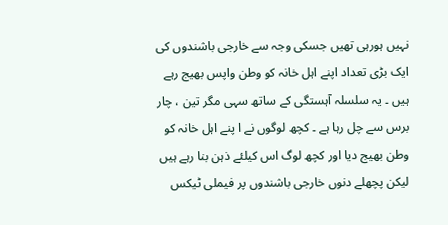نہیں ہورہی تھیں جسکی وجہ سے خارجی باشندوں کی ایک بڑی تعداد اپنے اہل خانہ کو وطن واپس بھیج رہے ہیں ۔ یہ سلسلہ آہستگی کے ساتھ سہی مگر تین ، چار برس سے چل رہا ہے ۔ کچھ لوگوں نے ا پنے اہل خانہ کو وطن بھیج دیا اور کچھ لوگ اس کیلئے ذہن بنا رہے ہیں لیکن پچھلے دنوں خارجی باشندوں پر فیملی ٹیکس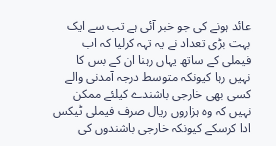عائد ہونے کی جو خبر آئی ہے تب سے ایک بہت بڑی تعداد نے یہ تہہ کرلیا کہ اب فیملی کے ساتھ یہاں رہنا ان کے بس کا نہیں رہا کیونکہ متوسط درجہ آمدنی والے کسی بھی خارجی باشندے کیلئے ممکن نہیں کہ وہ ہزاروں ریال صرف فیملی ٹیکس ادا کرسکے کیونکہ خارجی باشندوں کی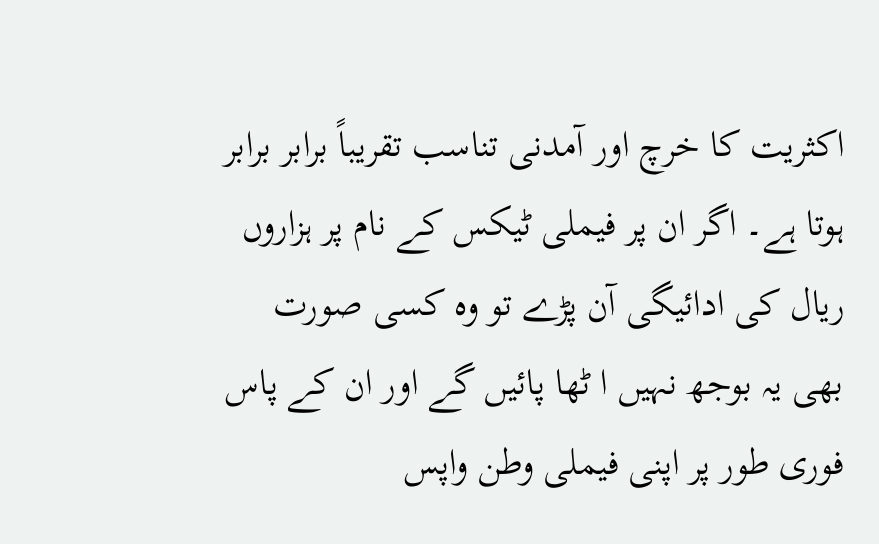اکثریت کا خرچ اور آمدنی تناسب تقریباً برابر برابر ہوتا ہے۔ اگر ان پر فیملی ٹیکس کے نام پر ہزاروں ریال کی ادائیگی آن پڑے تو وہ کسی صورت بھی یہ بوجھ نہیں ا ٹھا پائیں گے اور ان کے پاس فوری طور پر اپنی فیملی وطن واپس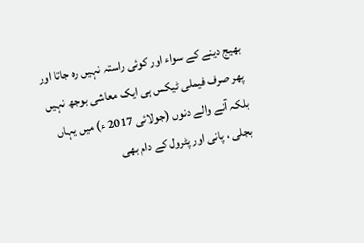بھیج دینے کے سواء اور کوئی راستہ نہیں رہ جاتا اور پھر صرف فیملی ٹیکس ہی ایک معاشی بوجھ نہیں بلکہ آنے والے دنوں (جولائی 2017 ء) میں یہاں بجلی ، پانی اور پٹرول کے دام بھی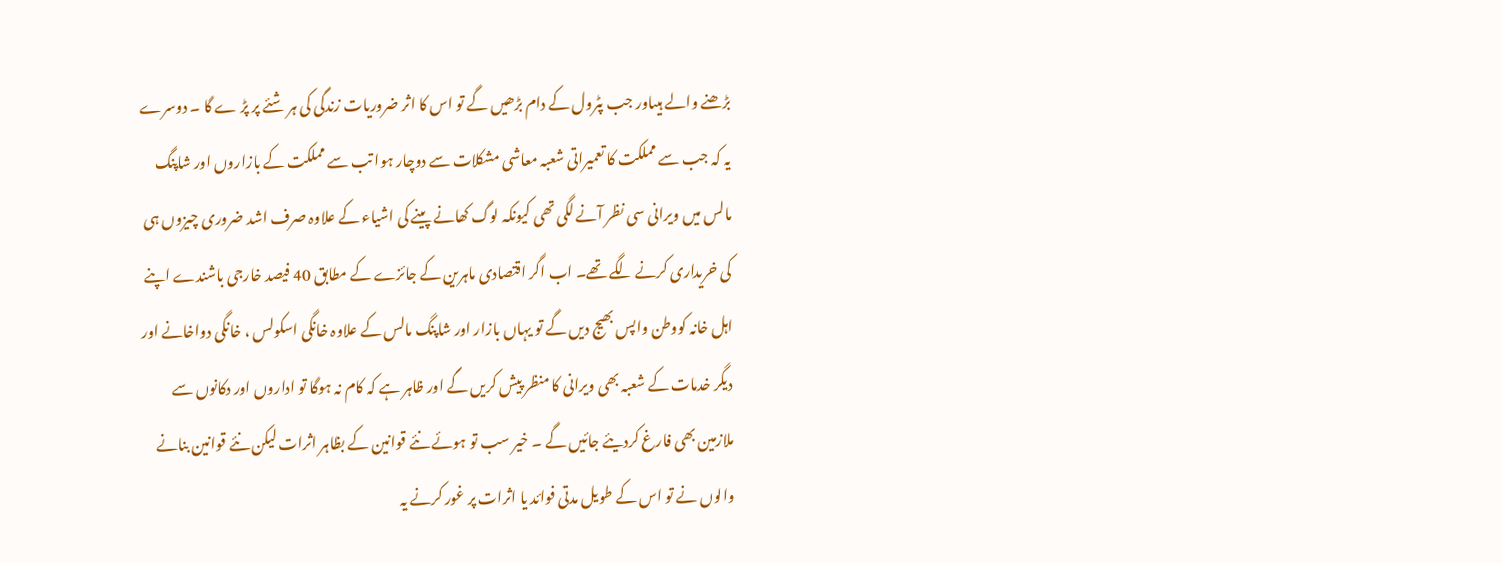بڑھنے والے ہیںاور جب پٹرول کے دام بڑھیں گے تو اس کا اثر ضروریات زندگی کی ہر شئے پر پڑ ے گا ۔ دوسرے یہ کہ جب سے مملکت کا تعمیراتی شعبہ معاشی مشکلات سے دوچار ہوا تب سے مملکت کے بازاروں اور شاپنگ مالس میں ویرانی سی نظر آنے لگی تھی کیونکہ لوگ کھانے پینے کی اشیاء کے علاوہ صرف اشد ضروری چیزوں ہی کی خریداری کرنے لگے تھے۔ اب اگر اقتصادی ماہرین کے جائزے کے مطابق 40 فیصد خارجی باشندے اپنے اہل خانہ کووطن واپس بھیج دیں گے تو یہاں بازار اور شاپنگ مالس کے علاوہ خانگی اسکولس ، خانگی دواخانے اور دیگر خدمات کے شعبہ بھی ویرانی کا منظر پیش کریں گے اور ظاہر ہے کہ کام نہ ہوگا تو اداروں اور دکانوں سے ملازمین بھی فارغ کردیئے جائیں گے ۔ خیر سب تو ہوئے نئے قوانین کے بظاہر اثرات لیکن نئے قوانین بنانے والوں نے تو اس کے طویل مدتی فوائد یا اثرات پر غور کرنے یہ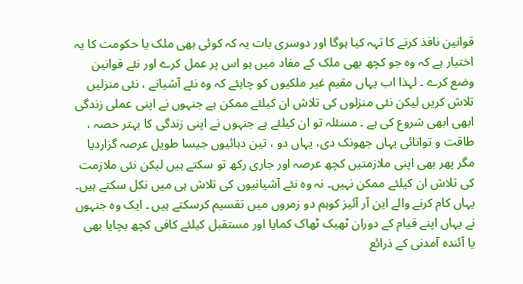قوانین نافذ کرنے کا تہہ کیا ہوگا اور دوسری بات یہ کہ کوئی بھی ملک یا حکومت کا یہ اختیار ہے کہ وہ جو کچھ بھی ملک کے مفاد میں ہو اس پر عمل کرے اور نئے قوانین وضع کرے ۔ لہذا اب یہاں مقیم غیر ملکیوں کو چاہئے کہ وہ نئے آشیانے ، نئی منزلیں تلاش کریں لیکن نئی منزلوں کی تلاش ان کیلئے ممکن ہے جنہوں نے اپنی عملی زندگی ابھی ابھی شروع کی ہے ۔ مسئلہ تو ان کیلئے ہے جنہوں نے اپنی زندگی کا بہتر حصہ ، طاقت و توانائی یہاں جھونک دی، یہاں دو ، تین دہائیوں جیسا طویل عرصہ گزاردیا مگر پھر بھی اپنی ملازمتیں کچھ عرصہ اور جاری رکھ تو سکتے ہیں لیکن نئی ملازمت کی تلاش ان کیلئے ممکن نہیں۔ نہ وہ نئے آشیانیوں کی تلاش ہی میں نکل سکتے ہیں۔ یہاں کام کرنے والے این آر آئیز کوہم دو زمروں میں تقسیم کرسکتے ہیں ۔ ایک وہ جنہوں نے یہاں اپنے قیام کے دوران ٹھیک ٹھاک کمایا اور مستقبل کیلئے کافی کچھ بچایا بھی یا آئندہ آمدنی کے ذرائع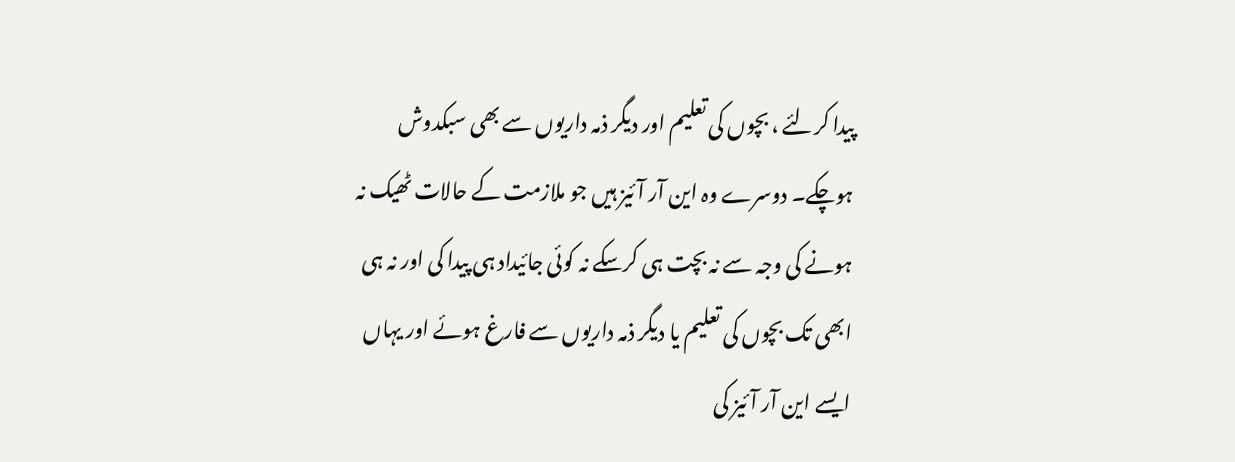پیدا کرلئے ، بچوں کی تعلیم اور دیگر ذمہ داریوں سے بھی سبکدوش ہوچکے۔ دوسرے وہ این آر آئیز ہیں جو ملازمت کے حالات ٹھیک نہ ہونے کی وجہ سے نہ بچت ہی کرسکے نہ کوئی جائیداد ہی پیدا کی اور نہ ہی ابھی تک بچوں کی تعلیم یا دیگر ذمہ داریوں سے فارغ ہوئے اور یہاں ایسے این آر آئیز کی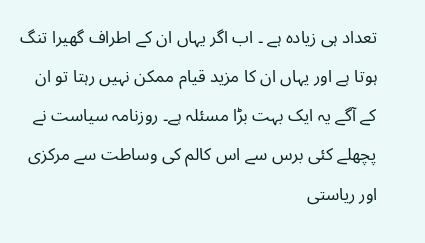تعداد ہی زیادہ ہے ۔ اب اگر یہاں ان کے اطراف گھیرا تنگ ہوتا ہے اور یہاں ان کا مزید قیام ممکن نہیں رہتا تو ان کے آگے یہ ایک بہت بڑا مسئلہ ہے۔ روزنامہ سیاست نے پچھلے کئی برس سے اس کالم کی وساطت سے مرکزی اور ریاستی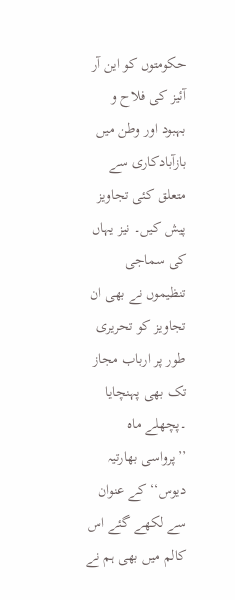حکومتوں کو این آر آئیز کی فلاح و بہبود اور وطن میں بازآبادکاری سے متعلق کئی تجاویز پیش کیں۔ نیز یہاں کی سماجی تنظیموں نے بھی ان تجاویز کو تحریری طور پر ارباب مجاز تک بھی پہنچایا ۔پچھلے ماہ ’’پرواسی بھارتیہ دیوس‘‘ کے عنوان سے لکھے گئے اس کالم میں بھی ہم نے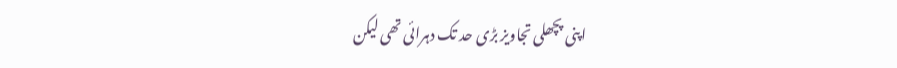اپنی پچھلی تجاویز بڑی حد تک دہرائی تھی لیکن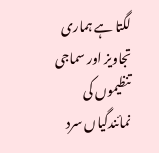لگتا ہے ہماری تجاویز اور سماجی تنظیموں کی نمائندگیاں سرد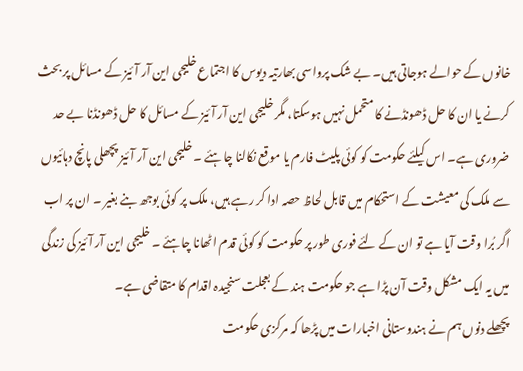خانوں کے حوالے ہوجاتی ہیں۔ بے شک پرواسی بھارتیہ دیوس کا اجتماع خلیجی این آر آئیز کے مسائل پر بحث کرنے یا ان کا حل ڈھونڈنے کا متحمل نہیں ہوسکتا، مگر خلیجی این آر آئیز کے مسائل کا حل ڈھونڈنا بے حد ضروری ہے۔ اس کیلئے حکومت کو کوئی پلیٹ فارم یا موقع نکالنا چاہئے ۔ خلیجی این آر آئیز پچھلی پانچ دہائیوں سے ملک کی معیشت کے استحکام میں قابل لحاظ حصہ ادا کر رہے ہیں، ملک پر کوئی بوجھ بنے بغیر ۔ ان پر اب اگر بُرا وقت آیا ہے تو ان کے لئے فوری طور پر حکومت کو کوئی قدم اٹھانا چاہئے ۔ خلیجی این آر آئیز کی زندگی میں یہ ایک مشکل وقت آن پڑا ہے جو حکومت ہند کے بعجلت سنجیدہ اقدام کا متقاضی ہے۔
پچھلے دنوں ہم نے ہندوستانی اخبارات میں پڑھا کہ مرکزی حکومت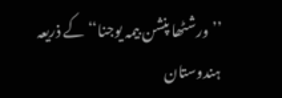’’ورشٹھا پنشن بیمہ یوجنا‘‘ کے ذریعہ ہندوستان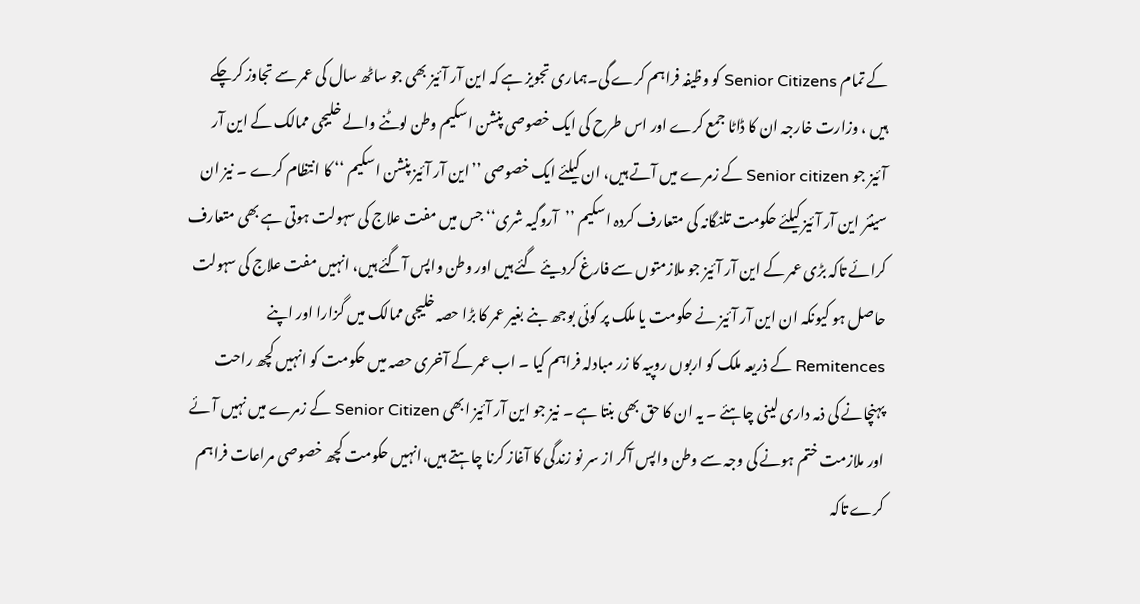کے تمام Senior Citizens کو وظیفہ فراہم کرے گی۔ہماری تجویز ہے کہ این آر آئیز بھی جو ساٹھ سال کی عمر سے تجاوز کرچکے ہیں ، وزارت خارجہ ان کا ڈاٹا جمع کرے اور اس طرح کی ایک خصوصی پنشن اسکیم وطن لوٹنے والے خلیجی ممالک کے این آر آئیز جو Senior citizen کے زمرے میں آتے ہیں، ان کیلئے ایک خصوصی ’’این آر آئیز پنشن اسکیم ‘‘ کا انتظام کرے ۔ نیز ان سینئر این آر آئیز کیلئے حکومت تلنگانہ کی متعارف کردہ اسکیم ’’آروگیہ شری‘‘ جس میں مفت علاج کی سہولت ہوتی ہے بھی متعارف کرائے تاکہ بڑی عمر کے این آر آئیز جو ملازمتوں سے فارغ کردیئے گئے ہیں اور وطن واپس آگئے ہیں، انہیں مفت علاج کی سہولت حاصل ہو کیونکہ ان این آر آئیز نے حکومت یا ملک پر کوئی بوجھ بنے بغیر عمر کا بڑا حصہ خلیجی ممالک میں گزارا اور اپنے Remitences کے ذریعہ ملک کو اربوں روپیہ کا زر مبادلہ فراہم کیا ۔ اب عمر کے آخری حصہ میں حکومت کو انہیں کچھ راحت پہنچانے کی ذمہ داری لینی چاہئے ۔ یہ ان کا حق بھی بنتا ہے ۔ نیز جو این آر آئیز ابھی Senior Citizen کے زمرے میں نہیں آئے اور ملازمت ختم ہونے کی وجہ سے وطن واپس آکر از سر نو زندگی کا آغاز کرنا چاہتے ہیں،انہیں حکومت کچھ خصوصی مراعات فراہم کرے تاکہ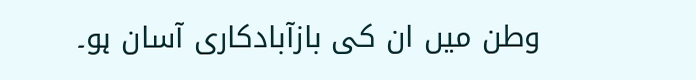وطن میں ان کی بازآبادکاری آسان ہو۔